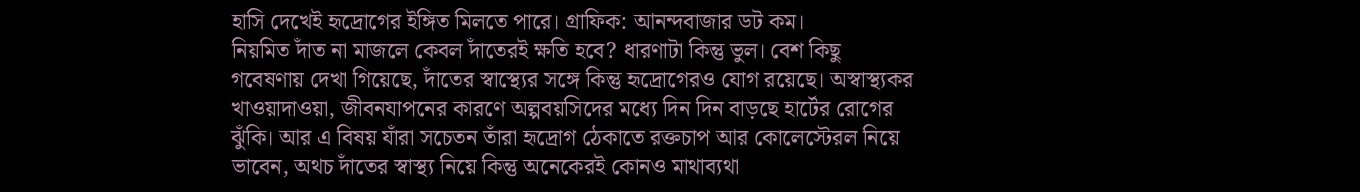হাসি দেখেই হৃদ্রোগের ইঙ্গিত মিলতে পারে। গ্রাফিক: আনন্দবাজার ডট কম।
নিয়মিত দাঁত না মাজলে কেবল দাঁতেরই ক্ষতি হবে? ধারণাটা কিন্তু ভুল। বেশ কিছু গবেষণায় দেখা গিয়েছে, দাঁতের স্বাস্থ্যের সঙ্গে কিন্তু হৃদ্রোগেরও যোগ রয়েছে। অস্বাস্থ্যকর খাওয়াদাওয়া, জীবনযাপনের কারণে অল্পবয়সিদের মধ্যে দিন দিন বাড়ছে হার্টের রোগের ঝুঁকি। আর এ বিষয় যাঁরা সচেতন তাঁরা হৃদ্রোগ ঠেকাতে রক্তচাপ আর কোলেস্টেরল নিয়ে ভাবেন, অথচ দাঁতের স্বাস্থ্য নিয়ে কিন্তু অনেকেরই কোনও মাথাব্যথা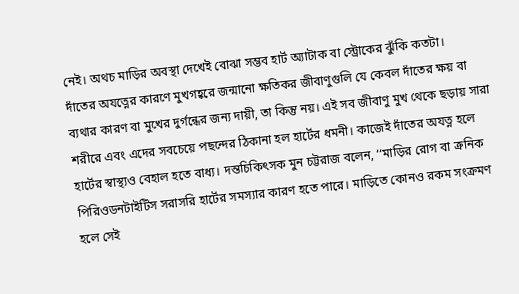নেই। অথচ মাড়ির অবস্থা দেখেই বোঝা সম্ভব হার্ট অ্যাটাক বা স্ট্রোকের ঝুঁকি কতটা।
দাঁতের অযত্নের কারণে মুখগহ্বরে জন্মানো ক্ষতিকর জীবাণুগুলি যে কেবল দাঁতের ক্ষয় বা ব্যথার কারণ বা মুখের দুর্গন্ধের জন্য দায়ী, তা কিন্তু নয়। এই সব জীবাণু মুখ থেকে ছড়ায় সারা শরীরে এবং এদের সবচেয়ে পছন্দের ঠিকানা হল হার্টের ধমনী। কাজেই দাঁতের অযত্ন হলে হার্টের স্বাস্থ্যও বেহাল হতে বাধ্য। দন্তচিকিৎসক মুন চট্টরাজ বলেন, ‘‘মাড়ির রোগ বা ক্রনিক পিরিওডনটাইটিস সরাসরি হার্টের সমস্যার কারণ হতে পারে। মাড়িতে কোনও রকম সংক্রমণ হলে সেই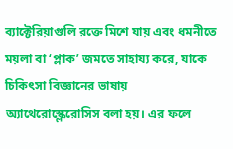ব্যাক্টেরিয়াগুলি রক্তে মিশে যায় এবং ধমনীতে ময়লা বা ‘প্লাক’ জমতে সাহায্য করে, যাকে চিকিৎসা বিজ্ঞানের ভাষায় অ্যাথেরোস্ক্লেরোসিস বলা হয়। এর ফলে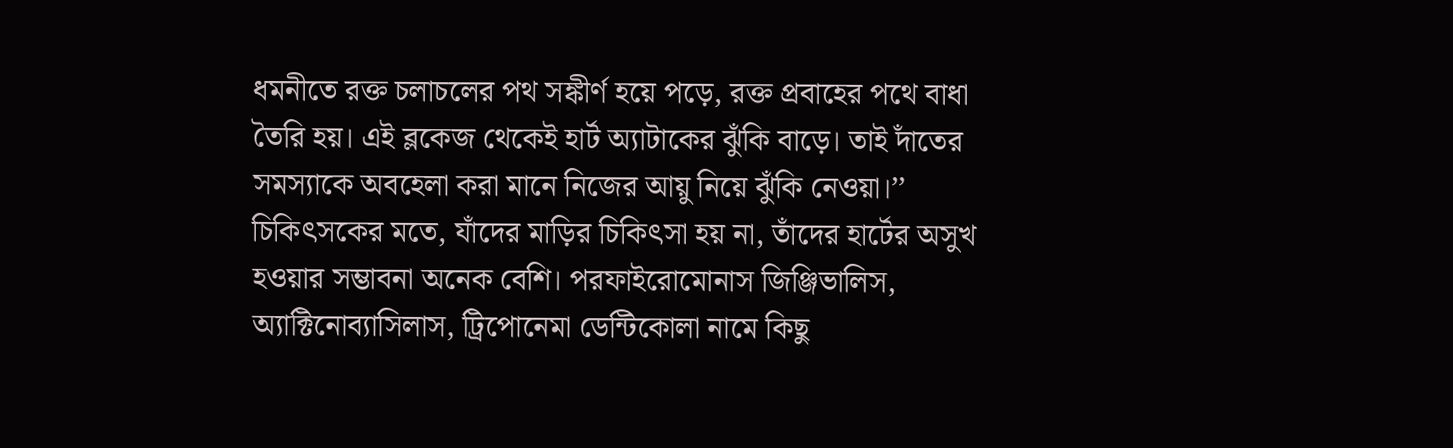ধমনীতে রক্ত চলাচলের পথ সঙ্কীর্ণ হয়ে পড়ে, রক্ত প্রবাহের পথে বাধা তৈরি হয়। এই ব্লকেজ থেকেই হার্ট অ্যাটাকের ঝুঁকি বাড়ে। তাই দাঁতের সমস্যাকে অবহেলা করা মানে নিজের আয়ু নিয়ে ঝুঁকি নেওয়া।’’
চিকিৎসকের মতে, যাঁদের মাড়ির চিকিৎসা হয় না, তাঁদের হার্টের অসুখ হওয়ার সম্ভাবনা অনেক বেশি। পরফাইরোমোনাস জিঞ্জিভালিস, অ্যাক্টিনোব্যাসিলাস, ট্রিপোনেমা ডেন্টিকোলা নামে কিছু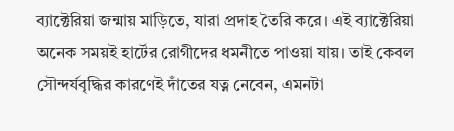ব্যাক্টেরিয়া জন্মায় মাড়িতে, যারা প্রদাহ তৈরি করে। এই ব্যাক্টেরিয়া অনেক সময়ই হার্টের রোগীদের ধমনীতে পাওয়া যায়। তাই কেবল সৌন্দর্যবৃদ্ধির কারণেই দাঁতের যত্ন নেবেন, এমনটা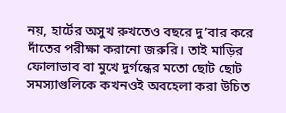নয়, হার্টের অসুখ রুখতেও বছরে দু’বার করে দাঁতের পরীক্ষা করানো জরুরি। তাই মাড়ির ফোলাভাব বা মুখে দুর্গন্ধের মতো ছোট ছোট সমস্যাগুলিকে কখনওই অবহেলা করা উচিত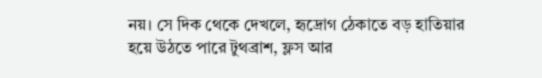নয়। সে দিক থেকে দেখলে, হৃদ্রোগ ঠেকাতে বড় হাতিয়ার হয়ে উঠতে পারে টুথব্রাশ, ফ্লস আর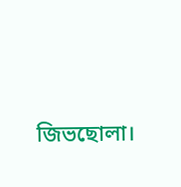জিভছোলা।